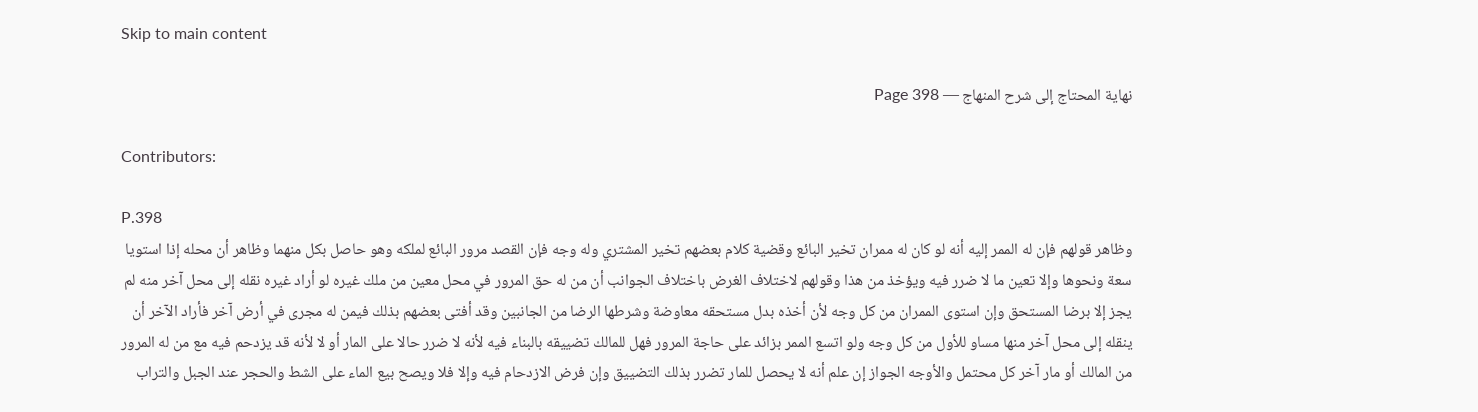Skip to main content

نهاية المحتاج إلى شرح المنهاج — Page 398

Contributors:

P.398
وظاهر قولهم فإن له الممر إليه أنه لو كان له ممران تخير البائع وقضية كلام بعضهم تخير المشتري وله وجه فإن القصد مرور البائع لملكه وهو حاصل بكل منهما وظاهر أن محله إذا استويا سعة ونحوها وإلا تعين ما لا ضرر فيه ويؤخذ من هذا وقولهم لاختلاف الغرض باختلاف الجوانب أن من له حق المرور في محل معين من ملك غيره لو أراد غيره نقله إلى محل آخر منه لم يجز إلا برضا المستحق وإن استوى الممران من كل وجه لأن أخذه بدل مستحقه معاوضة وشرطها الرضا من الجانبين وقد أفتى بعضهم بذلك فيمن له مجرى في أرض آخر فأراد الآخر أن ينقله إلى محل آخر منها مساو للأول من كل وجه ولو اتسع الممر بزائد على حاجة المرور فهل للمالك تضييقه بالبناء فيه لأنه لا ضرر حالا على المار أو لا لأنه قد يزدحم فيه مع من له المرور من المالك أو مار آخر كل محتمل والأوجه الجواز إن علم أنه لا يحصل للمار تضرر بذلك التضييق وإن فرض الازدحام فيه وإلا فلا ويصح بيع الماء على الشط والحجر عند الجبل والتراب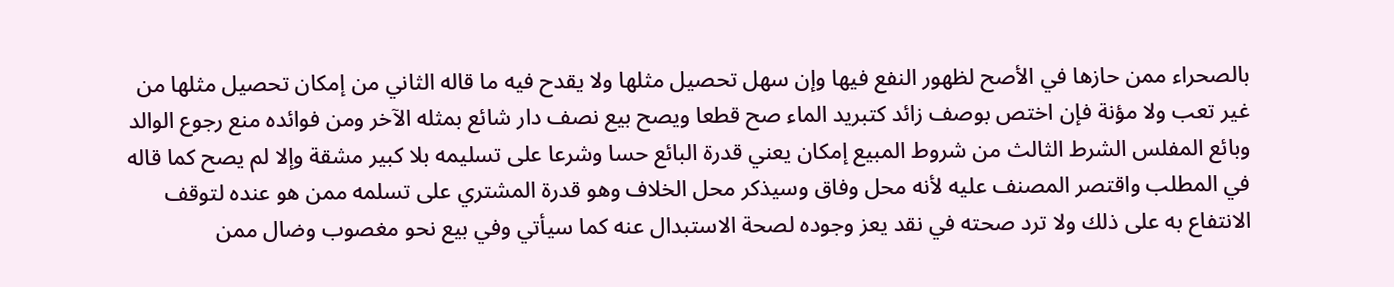بالصحراء ممن حازها في الأصح لظهور النفع فيها وإن سهل تحصيل مثلها ولا يقدح فيه ما قاله الثاني من إمكان تحصيل مثلها من غير تعب ولا مؤنة فإن اختص بوصف زائد كتبريد الماء صح قطعا ويصح بيع نصف دار شائع بمثله الآخر ومن فوائده منع رجوع الوالد وبائع المفلس الشرط الثالث من شروط المبيع إمكان يعني قدرة البائع حسا وشرعا على تسليمه بلا كبير مشقة وإلا لم يصح كما قاله في المطلب واقتصر المصنف عليه لأنه محل وفاق وسيذكر محل الخلاف وهو قدرة المشتري على تسلمه ممن هو عنده لتوقف الانتفاع به على ذلك ولا ترد صحته في نقد يعز وجوده لصحة الاستبدال عنه كما سيأتي وفي بيع نحو مغصوب وضال ممن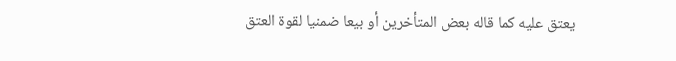يعتق عليه كما قاله بعض المتأخرين أو بيعا ضمنيا لقوة العتق